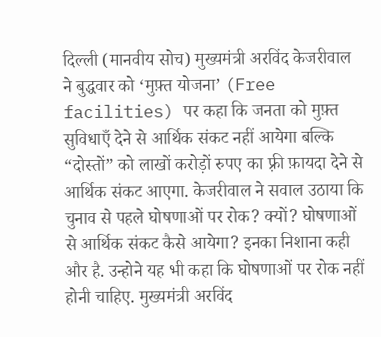दिल्ली (मानवीय सोच) मुख्यमंत्री अरविंद केजरीवाल ने बुद्धवार को ‘मुफ़्त योजना’ (Free facilities) पर कहा कि जनता को मुफ़्त सुविधाएँ देने से आर्थिक संकट नहीं आयेगा बल्कि “दोस्तों” को लाखों करोड़ों रुपए का फ़्री फ़ायदा देने से आर्थिक संकट आएगा. केजरीवाल ने सवाल उठाया कि चुनाव से पहले घोषणाओं पर रोक? क्यों? घोषणाओं से आर्थिक संकट कैसे आयेगा? इनका निशाना कही और है. उन्होने यह भी कहा कि घोषणाओं पर रोक नहीं होनी चाहिए. मुख्यमंत्री अरविंद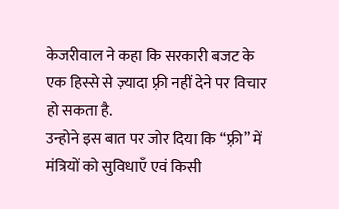केजरीवाल ने कहा कि सरकारी बजट के एक हिस्से से ज़्यादा फ़्री नहीं देने पर विचार हो सकता है.
उन्होने इस बात पर जोर दिया कि “फ़्री” में मंत्रियों को सुविधाएँ एवं किसी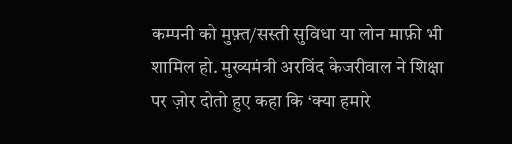कम्पनी को मुफ़्त/सस्ती सुविधा या लोन माफ़ी भी शामिल हो. मुख्यमंत्री अरविंद केजरीवाल ने शिक्षा पर ज़ोर दोतो हुए कहा कि ‘क्या हमारे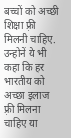बच्चों को अच्छी शिक्षा फ़्री मिलनी चाहिए. उन्होनें ये भी कहा कि हर भारतीय को अच्छा इलाज फ़्री मिलना चाहिए या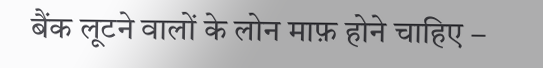बैंक लूटने वालों के लोन माफ़ होने चाहिए –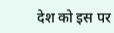देश को इस पर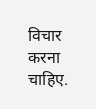विचार करना चाहिए.